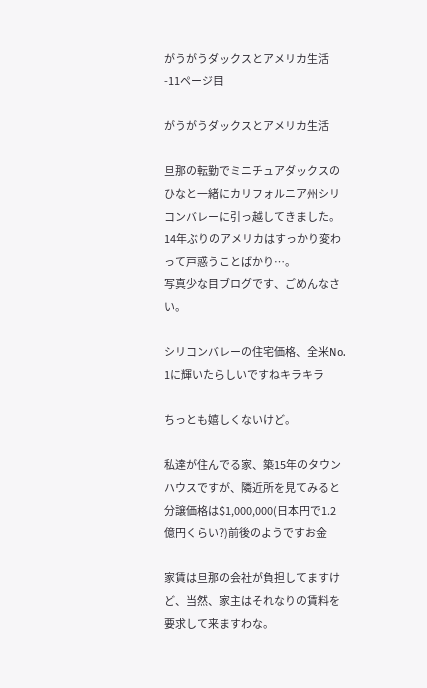がうがうダックスとアメリカ生活 -11ページ目

がうがうダックスとアメリカ生活

旦那の転勤でミニチュアダックスのひなと一緒にカリフォルニア州シリコンバレーに引っ越してきました。
14年ぶりのアメリカはすっかり変わって戸惑うことばかり…。
写真少な目ブログです、ごめんなさい。

シリコンバレーの住宅価格、全米No. 1に輝いたらしいですねキラキラ

ちっとも嬉しくないけど。

私達が住んでる家、築15年のタウンハウスですが、隣近所を見てみると分譲価格は$1,000,000(日本円で1.2億円くらい?)前後のようですお金

家賃は旦那の会社が負担してますけど、当然、家主はそれなりの賃料を要求して来ますわな。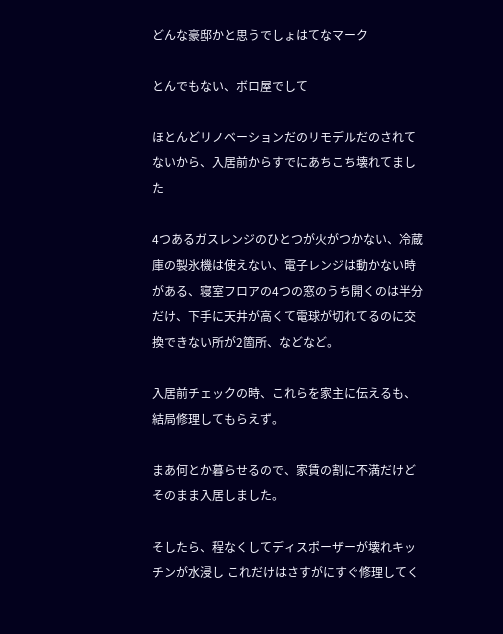どんな豪邸かと思うでしょはてなマーク

とんでもない、ボロ屋でして

ほとんどリノベーションだのリモデルだのされてないから、入居前からすでにあちこち壊れてました

4つあるガスレンジのひとつが火がつかない、冷蔵庫の製氷機は使えない、電子レンジは動かない時がある、寝室フロアの4つの窓のうち開くのは半分だけ、下手に天井が高くて電球が切れてるのに交換できない所が2箇所、などなど。

入居前チェックの時、これらを家主に伝えるも、結局修理してもらえず。

まあ何とか暮らせるので、家賃の割に不満だけどそのまま入居しました。

そしたら、程なくしてディスポーザーが壊れキッチンが水浸し これだけはさすがにすぐ修理してく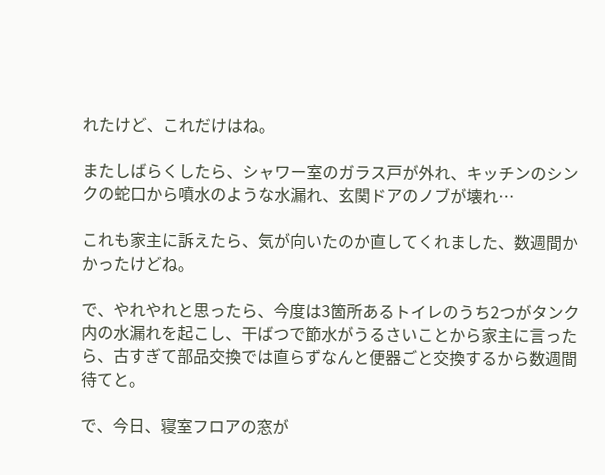れたけど、これだけはね。

またしばらくしたら、シャワー室のガラス戸が外れ、キッチンのシンクの蛇口から噴水のような水漏れ、玄関ドアのノブが壊れ…

これも家主に訴えたら、気が向いたのか直してくれました、数週間かかったけどね。

で、やれやれと思ったら、今度は3箇所あるトイレのうち2つがタンク内の水漏れを起こし、干ばつで節水がうるさいことから家主に言ったら、古すぎて部品交換では直らずなんと便器ごと交換するから数週間待てと。

で、今日、寝室フロアの窓が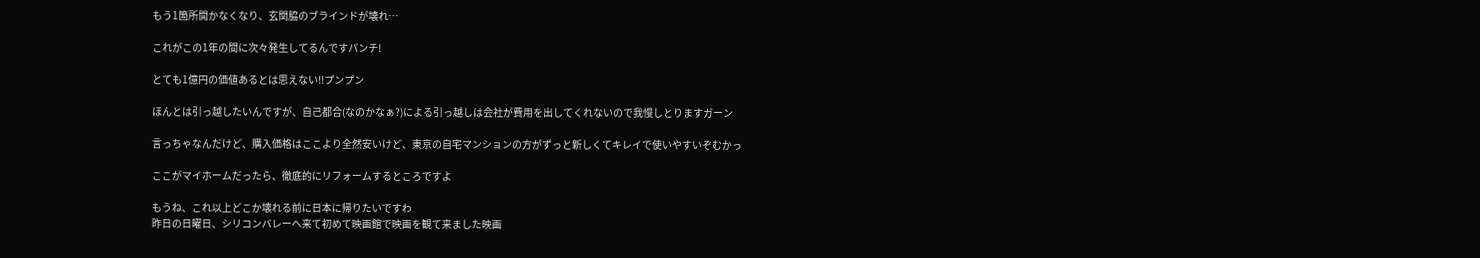もう1箇所開かなくなり、玄関脇のブラインドが壊れ…

これがこの1年の間に次々発生してるんですパンチ!

とても1億円の価値あるとは思えない!!プンプン

ほんとは引っ越したいんですが、自己都合(なのかなぁ?)による引っ越しは会社が費用を出してくれないので我慢しとりますガーン

言っちゃなんだけど、購入価格はここより全然安いけど、東京の自宅マンションの方がずっと新しくてキレイで使いやすいぞむかっ

ここがマイホームだったら、徹底的にリフォームするところですよ

もうね、これ以上どこか壊れる前に日本に帰りたいですわ
昨日の日曜日、シリコンバレーへ来て初めて映画館で映画を観て来ました映画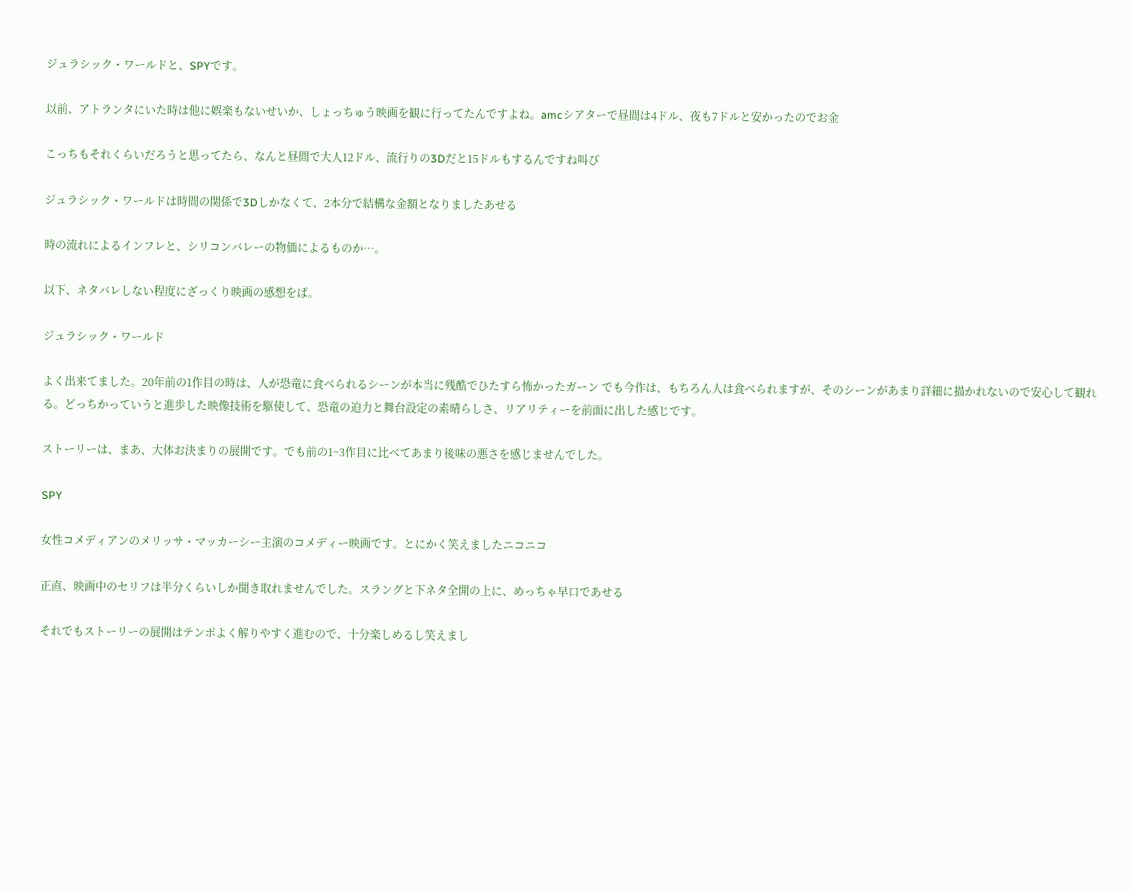ジュラシック・ワールドと、SPYです。

以前、アトランタにいた時は他に娯楽もないせいか、しょっちゅう映画を観に行ってたんですよね。amcシアターで昼間は4ドル、夜も7ドルと安かったのでお金

こっちもそれくらいだろうと思ってたら、なんと昼間で大人12ドル、流行りの3Dだと15ドルもするんですね叫び

ジュラシック・ワールドは時間の関係で3Dしかなくて、2本分で結構な金額となりましたあせる

時の流れによるインフレと、シリコンバレーの物価によるものか…。

以下、ネタバレしない程度にざっくり映画の感想をば。

ジュラシック・ワールド

よく出来てました。20年前の1作目の時は、人が恐竜に食べられるシーンが本当に残酷でひたすら怖かったガーン でも今作は、もちろん人は食べられますが、そのシーンがあまり詳細に描かれないので安心して観れる。どっちかっていうと進歩した映像技術を駆使して、恐竜の迫力と舞台設定の素晴らしさ、リアリティーを前面に出した感じです。

ストーリーは、まあ、大体お決まりの展開です。でも前の1~3作目に比べてあまり後味の悪さを感じませんでした。

SPY

女性コメディアンのメリッサ・マッカーシー主演のコメディー映画です。とにかく笑えましたニコニコ

正直、映画中のセリフは半分くらいしか聞き取れませんでした。スラングと下ネタ全開の上に、めっちゃ早口であせる

それでもストーリーの展開はテンポよく解りやすく進むので、十分楽しめるし笑えまし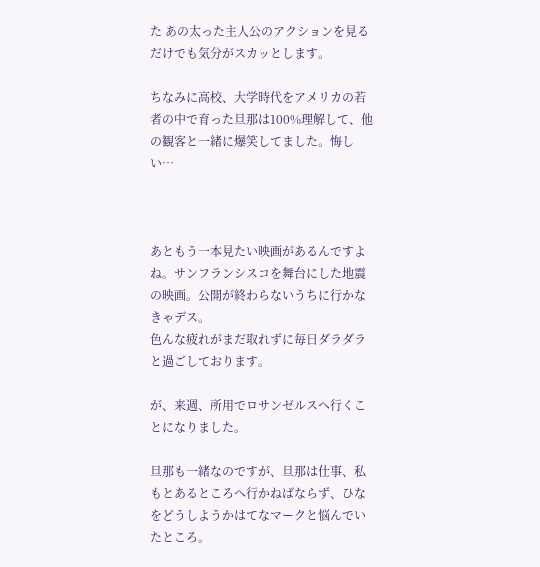た あの太った主人公のアクションを見るだけでも気分がスカッとします。

ちなみに高校、大学時代をアメリカの若者の中で育った旦那は100%理解して、他の観客と一緒に爆笑してました。悔しい…



あともう一本見たい映画があるんですよね。サンフランシスコを舞台にした地震の映画。公開が終わらないうちに行かなきゃデス。
色んな疲れがまだ取れずに毎日ダラダラと過ごしております。

が、来週、所用でロサンゼルスへ行くことになりました。

旦那も一緒なのですが、旦那は仕事、私もとあるところへ行かねばならず、ひなをどうしようかはてなマークと悩んでいたところ。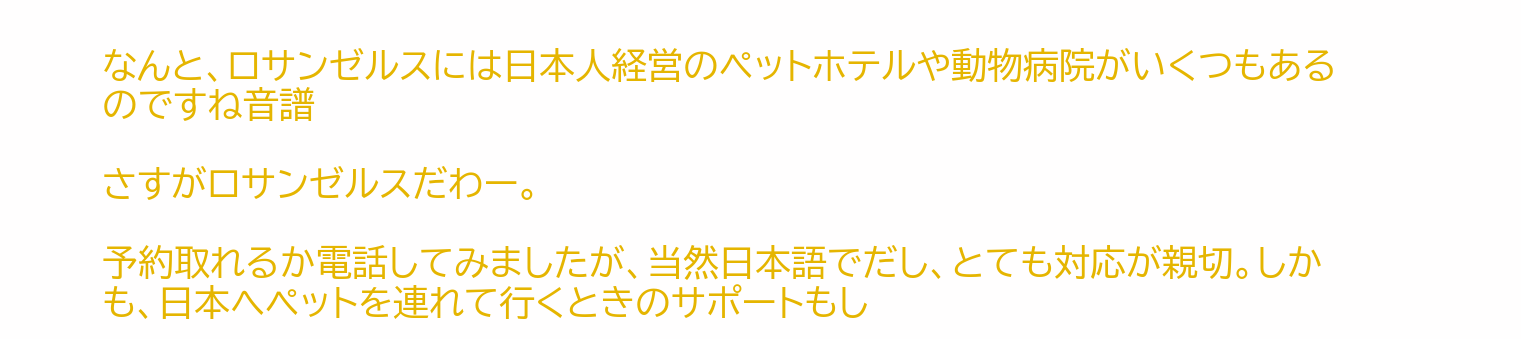なんと、ロサンゼルスには日本人経営のペットホテルや動物病院がいくつもあるのですね音譜

さすがロサンゼルスだわー。

予約取れるか電話してみましたが、当然日本語でだし、とても対応が親切。しかも、日本へペットを連れて行くときのサポートもし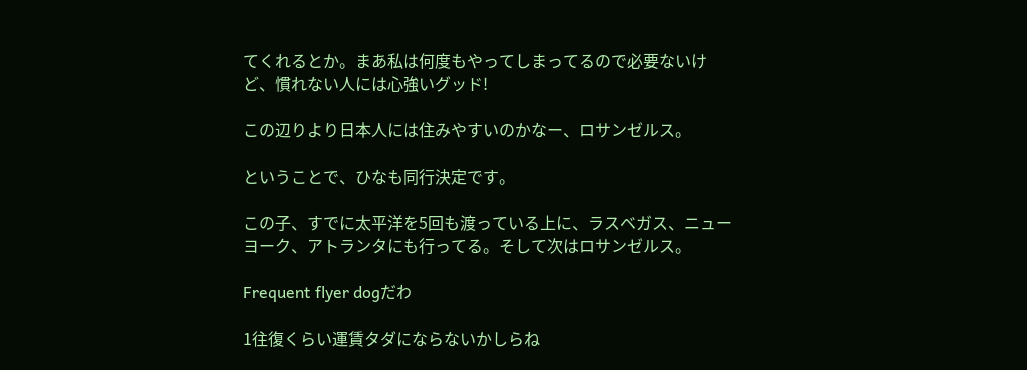てくれるとか。まあ私は何度もやってしまってるので必要ないけど、慣れない人には心強いグッド!

この辺りより日本人には住みやすいのかなー、ロサンゼルス。

ということで、ひなも同行決定です。

この子、すでに太平洋を5回も渡っている上に、ラスベガス、ニューヨーク、アトランタにも行ってる。そして次はロサンゼルス。

Frequent flyer dogだわ

1往復くらい運賃タダにならないかしらね